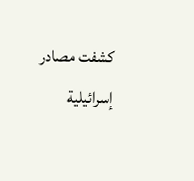كشفت مصادر إسرائيلية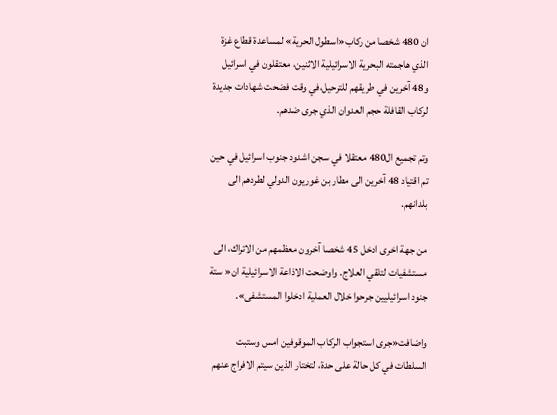ان 480 شخصا من ركاب«اسطول الحرية» لمساعدة قطاع غزة الذي هاجمته البحرية الاسرائيلية الاثنين، معتقلون في اسرائيل و48 آخرين في طريقهم للترحيل،في وقت فضحت شهادات جديدة لركاب القافلة حجم العدوان الذي جرى ضدهم.

وتم تجميع ال480 معتقلا في سجن اشدود جنوب اسرائيل في حين تم اقتياد 48 آخرين الى مطار بن غوريون الدولي لطردهم الى بلدانهم.

من جهة اخرى ادخل 45 شخصا آخرون معظمهم من الاتراك، الى مستشفيات لتلقي العلاج. واوضحت الاذاعة الاسرائيلية ان« ستة جنود اسرائيليين جرحوا خلال العملية ادخلوا المستشفى».

واضافت«جرى استجواب الركاب الموقوفين امس وستبت السلطات في كل حالة على حدة، لتختار الذين سيتم الافراج عنهم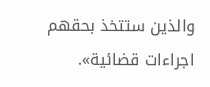والذين ستتخذ بحقهم اجراءات قضائية».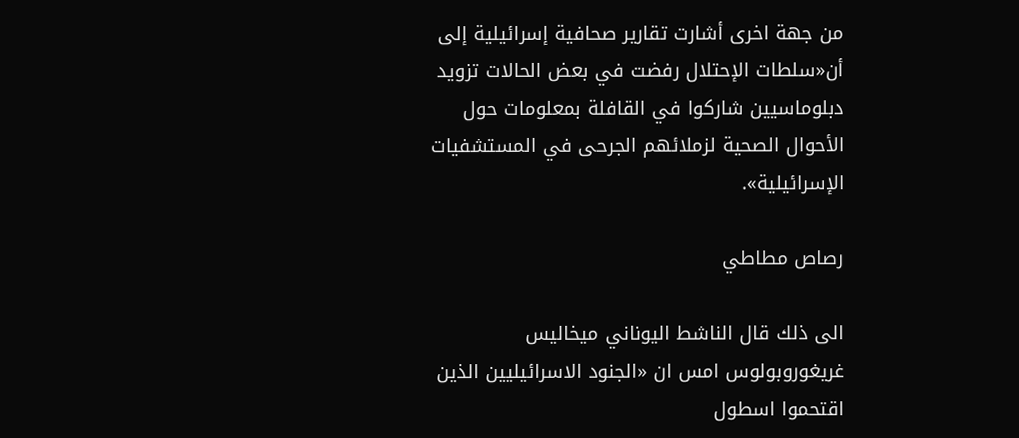من جهة اخرى أشارت تقارير صحافية إسرائيلية إلى أن«سلطات الإحتلال رفضت في بعض الحالات تزويد دبلوماسيين شاركوا في القافلة بمعلومات حول الأحوال الصحية لزملائهم الجرحى في المستشفيات الإسرائيلية».

رصاص مطاطي

الى ذلك قال الناشط اليوناني ميخاليس غريغوروبولوس امس ان «الجنود الاسرائيليين الذين اقتحموا اسطول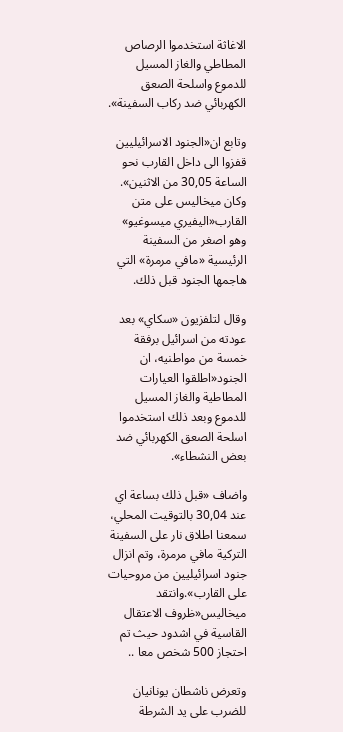الاغاثة استخدموا الرصاص المطاطي والغاز المسيل للدموع واسلحة الصعق الكهربائي ضد ركاب السفينة».

وتابع ان«الجنود الاسرائيليين قفزوا الى داخل القارب نحو الساعة 30,05 من الاثنين». وكان ميخاليس على متن القارب«اليفيري ميسوغيو» وهو اصغر من السفينة الرئيسية «مافي مرمرة» التي هاجمها الجنود قبل ذلك.

وقال لتلفزيون «سكاي» بعد عودته من اسرائيل برفقة خمسة من مواطنيه، ان الجنود«اطلقوا العيارات المطاطية والغاز المسيل للدموع وبعد ذلك استخدموا اسلحة الصعق الكهربائي ضد بعض النشطاء».

واضاف «قبل ذلك بساعة اي عند 30,04 بالتوقيت المحلي، سمعنا اطلاق نار على السفينة التركية مافي مرمرة، وتم انزال جنود اسرائيليين من مروحيات على القارب».وانتقد ميخاليس«ظروف الاعتقال القاسية في اشدود حيث تم احتجاز 500 شخص معا ..

وتعرض ناشطان يونانيان للضرب على يد الشرطة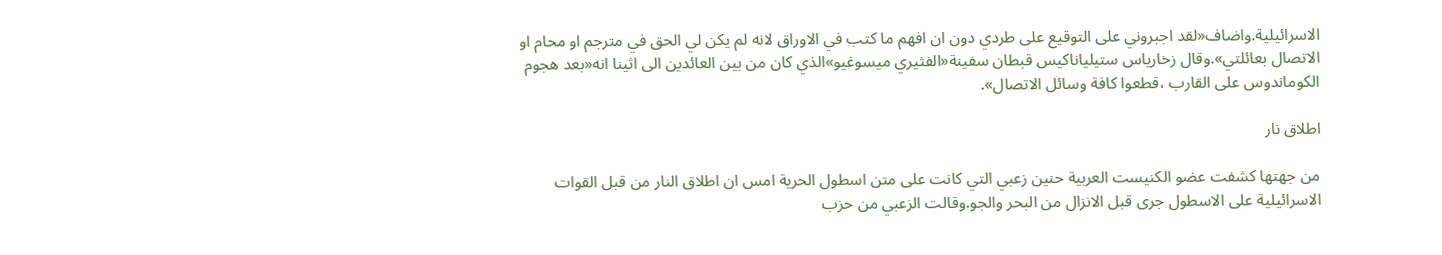الاسرائيلية.واضاف«لقد اجبروني على التوقيع على طردي دون ان افهم ما كتب في الاوراق لانه لم يكن لي الحق في مترجم او محام او الاتصال بعائلتي».وقال زخارياس ستيلياناكيس قبطان سفينة«الفثيري ميسوغيو»الذي كان من بين العائدين الى اثينا انه«بعد هجوم الكوماندوس على القارب ،قطعوا كافة وسائل الاتصال».

اطلاق نار

من جهتها كشفت عضو الكنيست العربية حنين زعبي التي كانت على متن اسطول الحرية امس ان اطلاق النار من قبل القوات الاسرائيلية على الاسطول جرى قبل الانزال من البحر والجو.وقالت الزعبي من حزب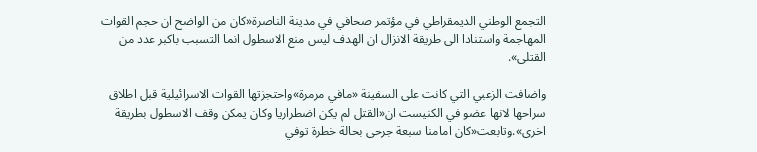التجمع الوطني الديمقراطي في مؤتمر صحافي في مدينة الناصرة«كان من الواضح ان حجم القوات المهاجمة واستنادا الى طريقة الانزال ان الهدف ليس منع الاسطول انما التسبب باكبر عدد من القتلى».

واضافت الزعبي التي كانت على السفينة «مافي مرمرة»واحتجزتها القوات الاسرائيلية قبل اطلاق سراحها لانها عضو في الكنيست ان«القتل لم يكن اضطراريا وكان يمكن وقف الاسطول بطريقة اخرى».وتابعت«كان امامنا سبعة جرحى بحالة خطرة توفي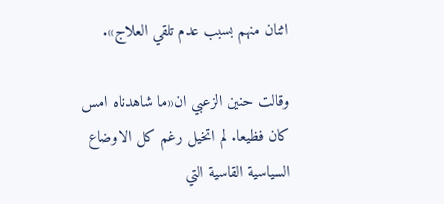اثنان منهم بسبب عدم تلقي العلاج».

وقالت حنين الزعبي ان«ما شاهدناه امس كان فظيعا. لم اتخيل رغم كل الاوضاع السياسية القاسية التي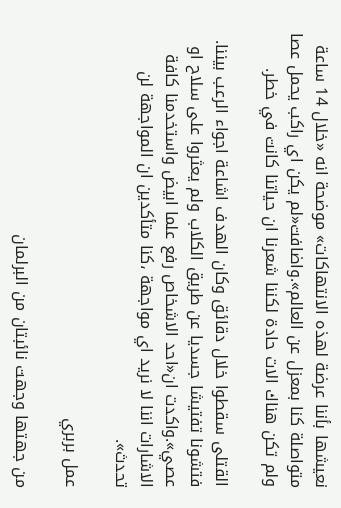نعيشها بأننا عرضة لهذه الانتهاكات» موضحة انه «خلال 14 ساعة متواصلة كنا بمعزل عن العالم».واضافت«لم يكن اي راكب يحمل عصا ولم تكن هناك الات حادة لكننا شعرنا ان حياتنا كانت في خطر.

القتلى سقطوا خلال دقائق وكان الهدف اشاعة اجواء الرعب بيننا. فتشونا تفتيشا جسديا عن طريق الكلاب ولم يعثروا على سلاح او عصي».واكدت ان«احد الاشخاص رفع علما ابيض واستخدمنا كافة الاشارات اننا لا نريد اي مواجهة ،كنا متأكدين ان المواجهة لن تحدث».

عمل بربري

من جهتها وجهت نائبتان من البرلمان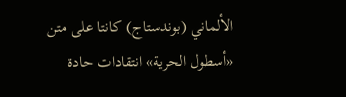الألماني (بوندستاج) كانتا على متن «أسطول الحرية» انتقادات حادة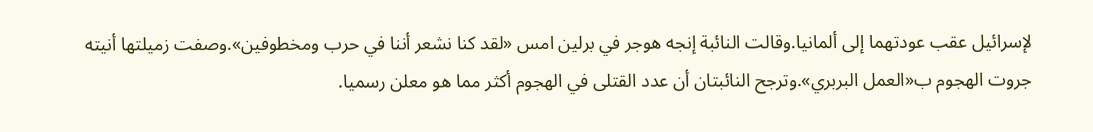لإسرائيل عقب عودتهما إلى ألمانيا.وقالت النائبة إنجه هوجر في برلين امس «لقد كنا نشعر أننا في حرب ومخطوفين».وصفت زميلتها أنيته جروت الهجوم ب«العمل البربري».وترجح النائبتان أن عدد القتلى في الهجوم أكثر مما هو معلن رسميا.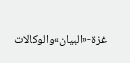غزة-«البيان»والوكالات